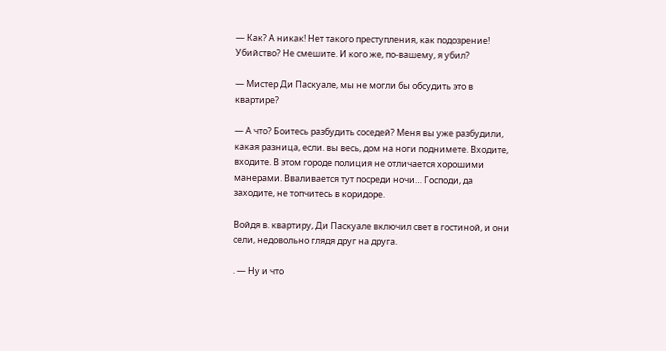— Как? А никак! Нет такого преступления, как подозрение! Убийство? Не смешите. И кого же, по-вашему, я убил?

— Мистер Ди Паскуале, мы не могли бы обсудить это в квартире?

— А что? Боитесь разбудить соседей? Меня вы уже разбудили, какая разница, если. вы весь, дом на ноги поднимете. Входите, входите. В этом городе полиция не отличается хорошими манерами. Вваливается тут посреди ночи… Господи, да заходите, не топчитесь в коридоре.

Войдя в. квартиру, Ди Паскуале включил свет в гостиной, и они сели, недовольно глядя друг на друга.

. — Ну и что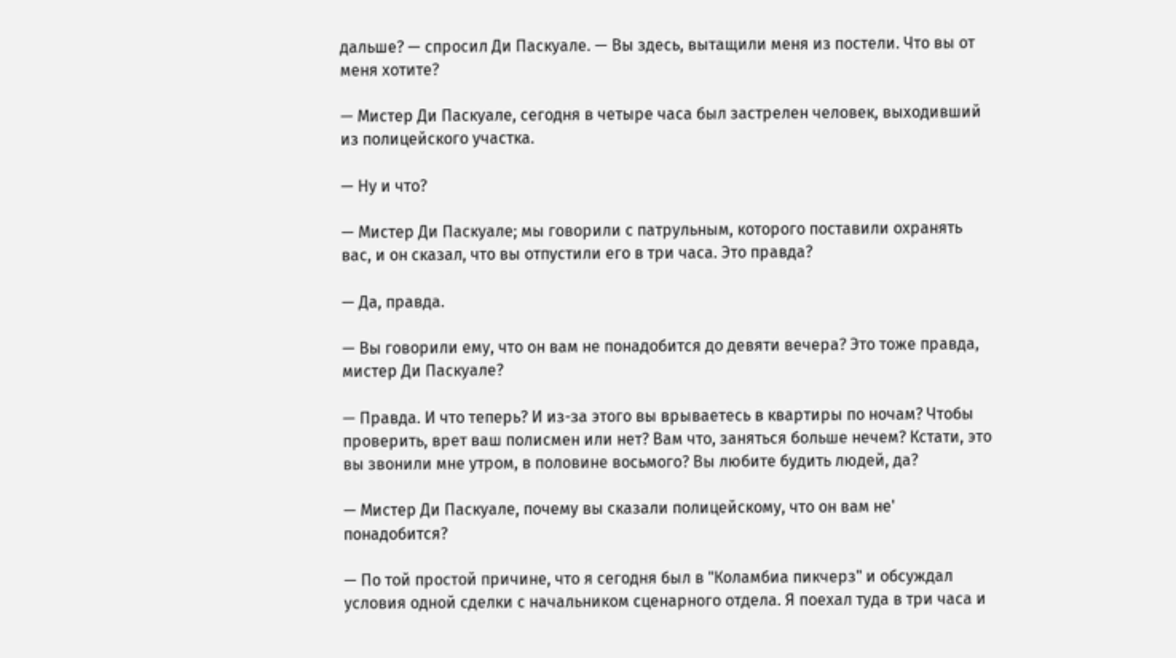дальше? — спросил Ди Паскуале. — Вы здесь, вытащили меня из постели. Что вы от меня хотите?

— Мистер Ди Паскуале, сегодня в четыре часа был застрелен человек, выходивший из полицейского участка.

— Ну и что?

— Мистер Ди Паскуале; мы говорили с патрульным, которого поставили охранять вас, и он сказал, что вы отпустили его в три часа. Это правда?

— Да, правда.

— Вы говорили ему, что он вам не понадобится до девяти вечера? Это тоже правда, мистер Ди Паскуале?

— Правда. И что теперь? И из-за этого вы врываетесь в квартиры по ночам? Чтобы проверить, врет ваш полисмен или нет? Вам что, заняться больше нечем? Кстати, это вы звонили мне утром, в половине восьмого? Вы любите будить людей, да?

— Мистер Ди Паскуале, почему вы сказали полицейскому, что он вам не' понадобится?

— По той простой причине, что я сегодня был в "Коламбиа пикчерз" и обсуждал условия одной сделки с начальником сценарного отдела. Я поехал туда в три часа и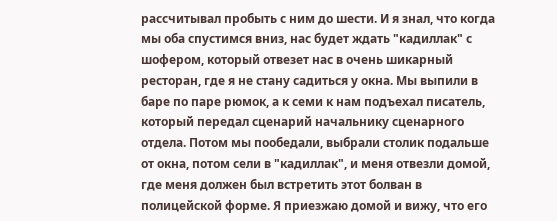рассчитывал пробыть с ним до шести. И я знал, что когда мы оба спустимся вниз, нас будет ждать "кадиллак" с шофером, который отвезет нас в очень шикарный ресторан, где я не стану садиться у окна. Мы выпили в баре по паре рюмок, а к семи к нам подъехал писатель, который передал сценарий начальнику сценарного отдела. Потом мы пообедали, выбрали столик подальше от окна, потом сели в "кадиллак", и меня отвезли домой, где меня должен был встретить этот болван в полицейской форме. Я приезжаю домой и вижу, что его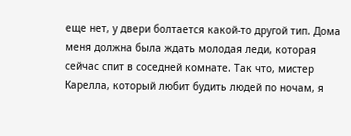еще нет, у двери болтается какой-то другой тип. Дома меня должна была ждать молодая леди, которая сейчас спит в соседней комнате. Так что, мистер Карелла, который любит будить людей по ночам, я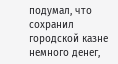подумал, что сохранил городской казне немного денег,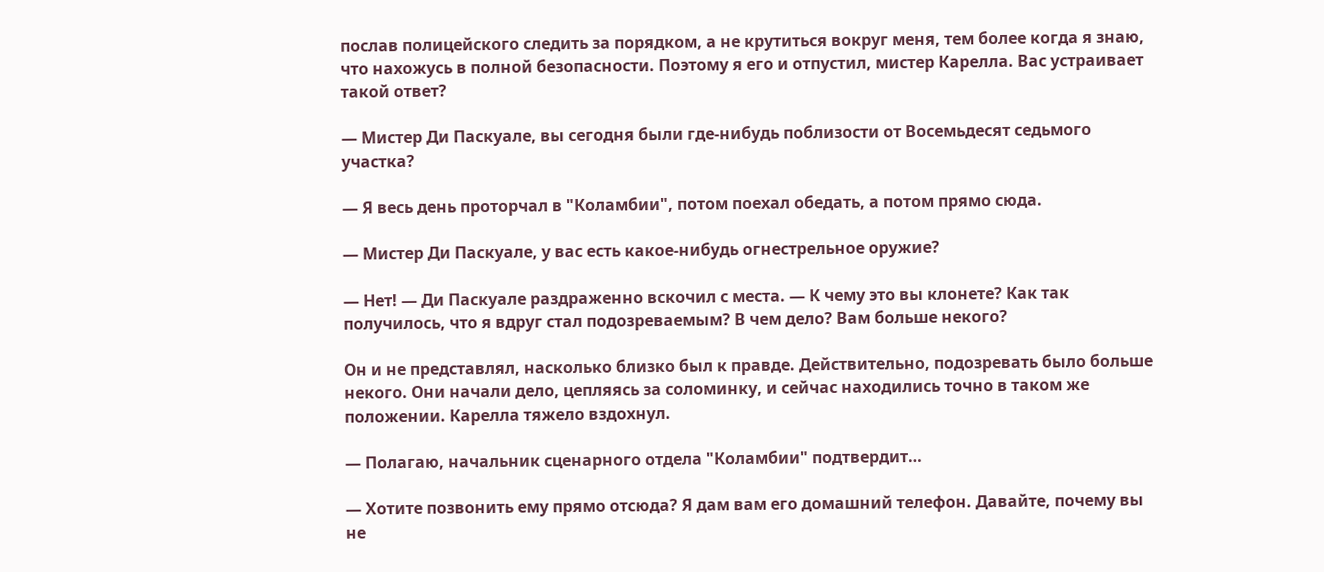послав полицейского следить за порядком, а не крутиться вокруг меня, тем более когда я знаю, что нахожусь в полной безопасности. Поэтому я его и отпустил, мистер Карелла. Вас устраивает такой ответ?

— Мистер Ди Паскуале, вы сегодня были где-нибудь поблизости от Восемьдесят седьмого участка?

— Я весь день проторчал в "Коламбии", потом поехал обедать, а потом прямо сюда.

— Мистер Ди Паскуале, у вас есть какое-нибудь огнестрельное оружие?

— Нет! — Ди Паскуале раздраженно вскочил с места. — К чему это вы клонете? Как так получилось, что я вдруг стал подозреваемым? В чем дело? Вам больше некого?

Он и не представлял, насколько близко был к правде. Действительно, подозревать было больше некого. Они начали дело, цепляясь за соломинку, и сейчас находились точно в таком же положении. Карелла тяжело вздохнул.

— Полагаю, начальник сценарного отдела "Коламбии" подтвердит…

— Хотите позвонить ему прямо отсюда? Я дам вам его домашний телефон. Давайте, почему вы не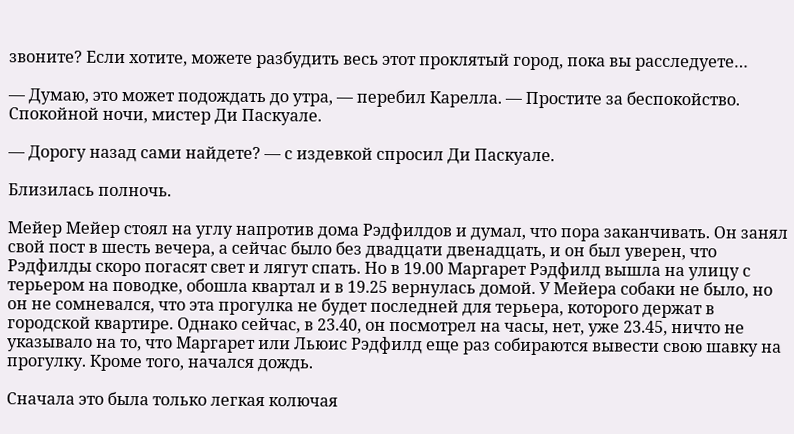звоните? Если хотите, можете разбудить весь этот проклятый город, пока вы расследуете…

— Думаю, это может подождать до утра, — перебил Карелла. — Простите за беспокойство. Спокойной ночи, мистер Ди Паскуале.

— Дорогу назад сами найдете? — с издевкой спросил Ди Паскуале.

Близилась полночь.

Мейер Мейер стоял на углу напротив дома Рэдфилдов и думал, что пора заканчивать. Он занял свой пост в шесть вечера, а сейчас было без двадцати двенадцать, и он был уверен, что Рэдфилды скоро погасят свет и лягут спать. Но в 19.00 Маргарет Рэдфилд вышла на улицу с терьером на поводке, обошла квартал и в 19.25 вернулась домой. У Мейера собаки не было, но он не сомневался, что эта прогулка не будет последней для терьера, которого держат в городской квартире. Однако сейчас, в 23.40, он посмотрел на часы, нет, уже 23.45, ничто не указывало на то, что Маргарет или Льюис Рэдфилд еще раз собираются вывести свою шавку на прогулку. Кроме того, начался дождь.

Сначала это была только легкая колючая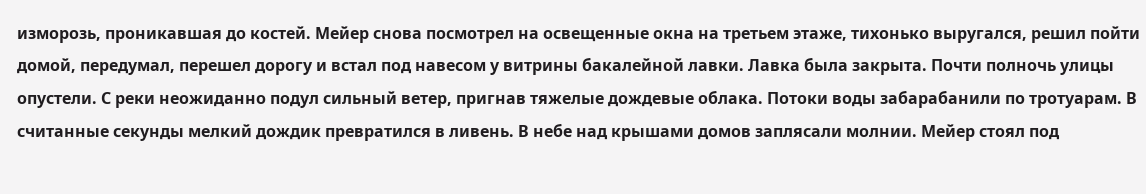изморозь, проникавшая до костей. Мейер снова посмотрел на освещенные окна на третьем этаже, тихонько выругался, решил пойти домой, передумал, перешел дорогу и встал под навесом у витрины бакалейной лавки. Лавка была закрыта. Почти полночь улицы опустели. С реки неожиданно подул сильный ветер, пригнав тяжелые дождевые облака. Потоки воды забарабанили по тротуарам. В считанные секунды мелкий дождик превратился в ливень. В небе над крышами домов заплясали молнии. Мейер стоял под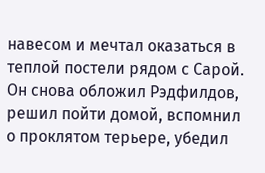навесом и мечтал оказаться в теплой постели рядом с Сарой. Он снова обложил Рэдфилдов, решил пойти домой, вспомнил о проклятом терьере, убедил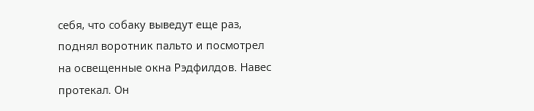себя, что собаку выведут еще раз, поднял воротник пальто и посмотрел на освещенные окна Рэдфилдов. Навес протекал. Он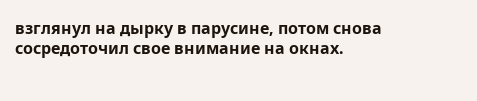взглянул на дырку в парусине, потом снова сосредоточил свое внимание на окнах.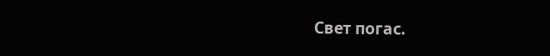Свет погас.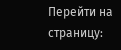Перейти на страницу: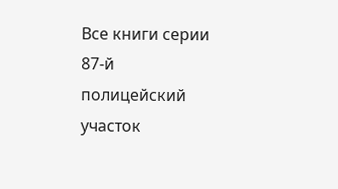Все книги серии 87-й полицейский участок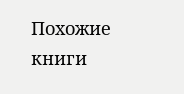Похожие книги